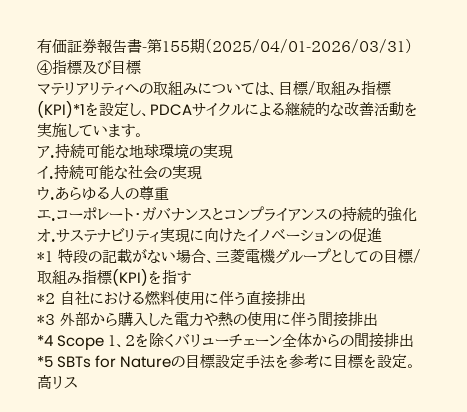有価証券報告書-第155期(2025/04/01-2026/03/31)
④指標及び目標
マテリアリティへの取組みについては、目標/取組み指標(KPI)*1を設定し、PDCAサイクルによる継続的な改善活動を実施しています。
ア.持続可能な地球環境の実現
イ.持続可能な社会の実現
ウ.あらゆる人の尊重
エ.コーポレート・ガバナンスとコンプライアンスの持続的強化
オ.サステナビリティ実現に向けたイノベーションの促進
*1 特段の記載がない場合、三菱電機グループとしての目標/取組み指標(KPI)を指す
*2 自社における燃料使用に伴う直接排出
*3 外部から購入した電力や熱の使用に伴う間接排出
*4 Scope 1、2を除くバリューチェーン全体からの間接排出
*5 SBTs for Natureの目標設定手法を参考に目標を設定。高リス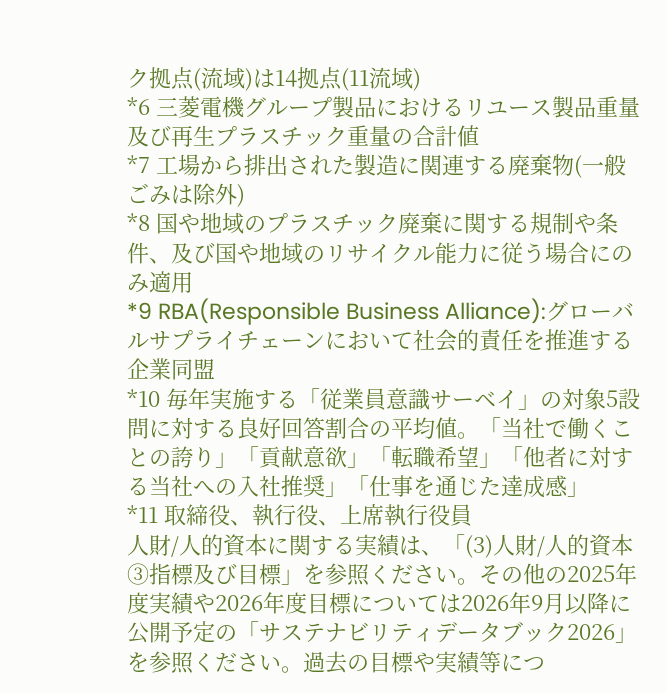ク拠点(流域)は14拠点(11流域)
*6 三菱電機グループ製品におけるリユース製品重量及び再生プラスチック重量の合計値
*7 工場から排出された製造に関連する廃棄物(一般ごみは除外)
*8 国や地域のプラスチック廃棄に関する規制や条件、及び国や地域のリサイクル能力に従う場合にのみ適用
*9 RBA(Responsible Business Alliance):グローバルサプライチェーンにおいて社会的責任を推進する企業同盟
*10 毎年実施する「従業員意識サーベイ」の対象5設問に対する良好回答割合の平均値。「当社で働くことの誇り」「貢献意欲」「転職希望」「他者に対する当社への入社推奨」「仕事を通じた達成感」
*11 取締役、執行役、上席執行役員
人財/人的資本に関する実績は、「(3)人財/人的資本 ③指標及び目標」を参照ください。その他の2025年度実績や2026年度目標については2026年9月以降に公開予定の「サステナビリティデータブック2026」を参照ください。過去の目標や実績等につ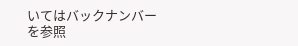いてはバックナンバーを参照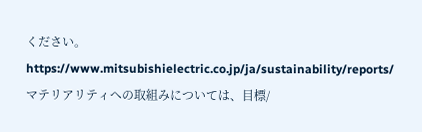ください。
https://www.mitsubishielectric.co.jp/ja/sustainability/reports/
マテリアリティへの取組みについては、目標/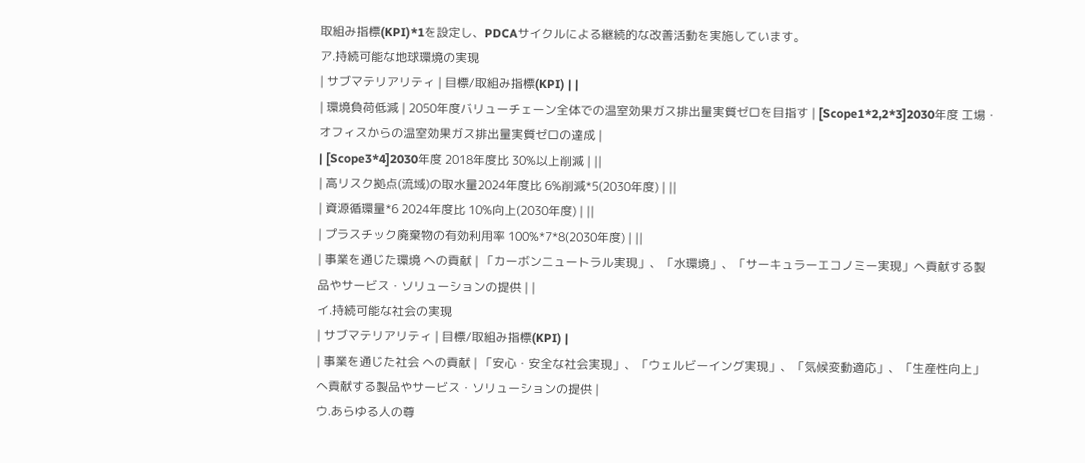取組み指標(KPI)*1を設定し、PDCAサイクルによる継続的な改善活動を実施しています。
ア.持続可能な地球環境の実現
| サブマテリアリティ | 目標/取組み指標(KPI) | |
| 環境負荷低減 | 2050年度バリューチェーン全体での温室効果ガス排出量実質ゼロを目指す | [Scope1*2,2*3]2030年度 工場・オフィスからの温室効果ガス排出量実質ゼロの達成 |
| [Scope3*4]2030年度 2018年度比 30%以上削減 | ||
| 高リスク拠点(流域)の取水量2024年度比 6%削減*5(2030年度) | ||
| 資源循環量*6 2024年度比 10%向上(2030年度) | ||
| プラスチック廃棄物の有効利用率 100%*7*8(2030年度) | ||
| 事業を通じた環境 への貢献 | 「カーボンニュートラル実現」、「水環境」、「サーキュラーエコノミー実現」へ貢献する製品やサービス・ソリューションの提供 | |
イ.持続可能な社会の実現
| サブマテリアリティ | 目標/取組み指標(KPI) |
| 事業を通じた社会 への貢献 | 「安心・安全な社会実現」、「ウェルビーイング実現」、「気候変動適応」、「生産性向上」へ貢献する製品やサービス・ソリューションの提供 |
ウ.あらゆる人の尊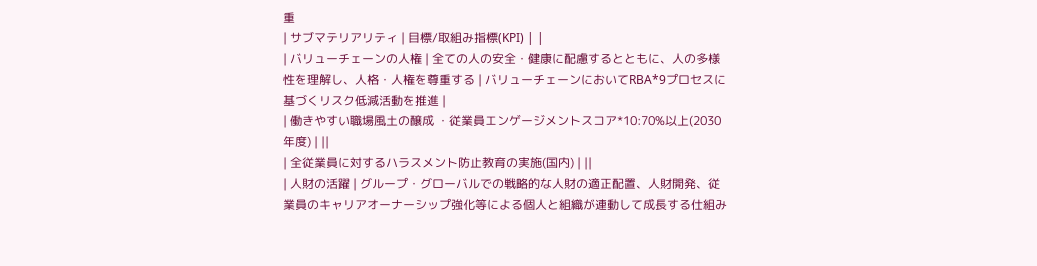重
| サブマテリアリティ | 目標/取組み指標(KPI) | |
| バリューチェーンの人権 | 全ての人の安全・健康に配慮するとともに、人の多様性を理解し、人格・人権を尊重する | バリューチェーンにおいてRBA*9プロセスに基づくリスク低減活動を推進 |
| 働きやすい職場風土の醸成 ・従業員エンゲージメントスコア*10:70%以上(2030年度) | ||
| 全従業員に対するハラスメント防止教育の実施(国内) | ||
| 人財の活躍 | グループ・グローバルでの戦略的な人財の適正配置、人財開発、従業員のキャリアオーナーシップ強化等による個人と組織が連動して成長する仕組み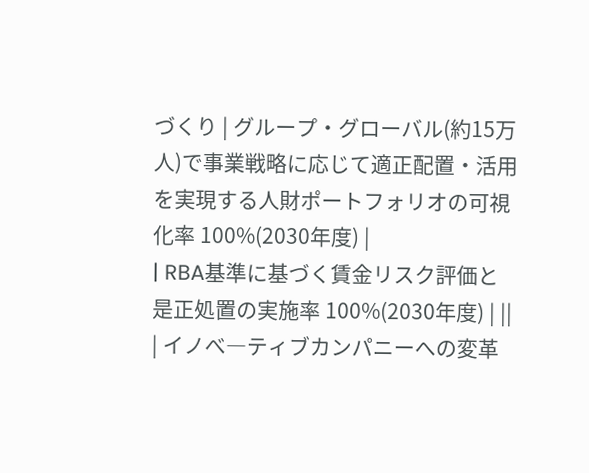づくり | グループ・グローバル(約15万人)で事業戦略に応じて適正配置・活用を実現する人財ポートフォリオの可視化率 100%(2030年度) |
| RBA基準に基づく賃金リスク評価と是正処置の実施率 100%(2030年度) | ||
| イノべ―ティブカンパニーへの変革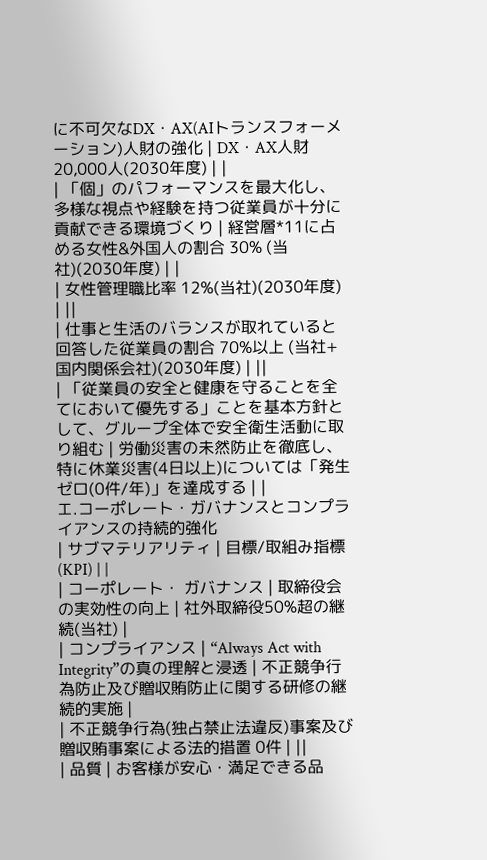に不可欠なDX・AX(AIトランスフォーメーション)人財の強化 | DX・AX人財 20,000人(2030年度) | |
| 「個」のパフォーマンスを最大化し、多様な視点や経験を持つ従業員が十分に貢献できる環境づくり | 経営層*11に占める女性&外国人の割合 30% (当社)(2030年度) | |
| 女性管理職比率 12%(当社)(2030年度) | ||
| 仕事と生活のバランスが取れていると回答した従業員の割合 70%以上 (当社+国内関係会社)(2030年度) | ||
| 「従業員の安全と健康を守ることを全てにおいて優先する」ことを基本方針として、グループ全体で安全衛生活動に取り組む | 労働災害の未然防止を徹底し、特に休業災害(4日以上)については「発生ゼロ(0件/年)」を達成する | |
エ.コーポレート・ガバナンスとコンプライアンスの持続的強化
| サブマテリアリティ | 目標/取組み指標(KPI) | |
| コーポレート・ ガバナンス | 取締役会の実効性の向上 | 社外取締役50%超の継続(当社) |
| コンプライアンス | “Always Act with Integrity”の真の理解と浸透 | 不正競争行為防止及び贈収賄防止に関する研修の継続的実施 |
| 不正競争行為(独占禁止法違反)事案及び贈収賄事案による法的措置 0件 | ||
| 品質 | お客様が安心・満足できる品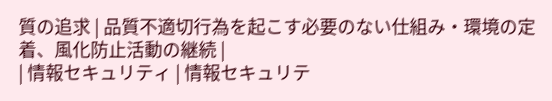質の追求 | 品質不適切行為を起こす必要のない仕組み・環境の定着、風化防止活動の継続 |
| 情報セキュリティ | 情報セキュリテ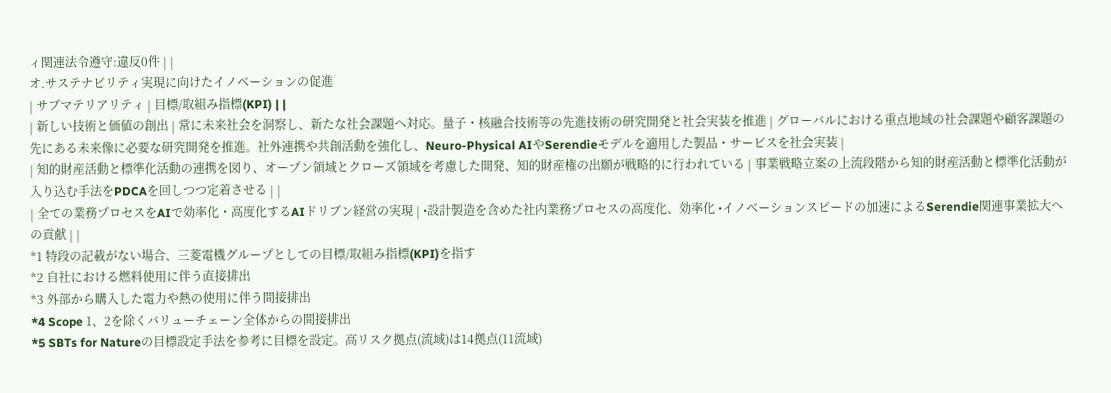ィ関連法令遵守:違反0件 | |
オ.サステナビリティ実現に向けたイノベーションの促進
| サブマテリアリティ | 目標/取組み指標(KPI) | |
| 新しい技術と価値の創出 | 常に未来社会を洞察し、新たな社会課題へ対応。量子・核融合技術等の先進技術の研究開発と社会実装を推進 | グローバルにおける重点地域の社会課題や顧客課題の先にある未来像に必要な研究開発を推進。社外連携や共創活動を強化し、Neuro-Physical AIやSerendieモデルを適用した製品・サービスを社会実装 |
| 知的財産活動と標準化活動の連携を図り、オープン領域とクローズ領域を考慮した開発、知的財産権の出願が戦略的に行われている | 事業戦略立案の上流段階から知的財産活動と標準化活動が入り込む手法をPDCAを回しつつ定着させる | |
| 全ての業務プロセスをAIで効率化・高度化するAIドリブン経営の実現 | •設計製造を含めた社内業務プロセスの高度化、効率化 •イノベーションスピードの加速によるSerendie関連事業拡大への貢献 | |
*1 特段の記載がない場合、三菱電機グループとしての目標/取組み指標(KPI)を指す
*2 自社における燃料使用に伴う直接排出
*3 外部から購入した電力や熱の使用に伴う間接排出
*4 Scope 1、2を除くバリューチェーン全体からの間接排出
*5 SBTs for Natureの目標設定手法を参考に目標を設定。高リスク拠点(流域)は14拠点(11流域)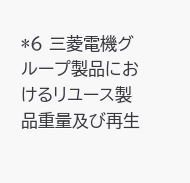*6 三菱電機グループ製品におけるリユース製品重量及び再生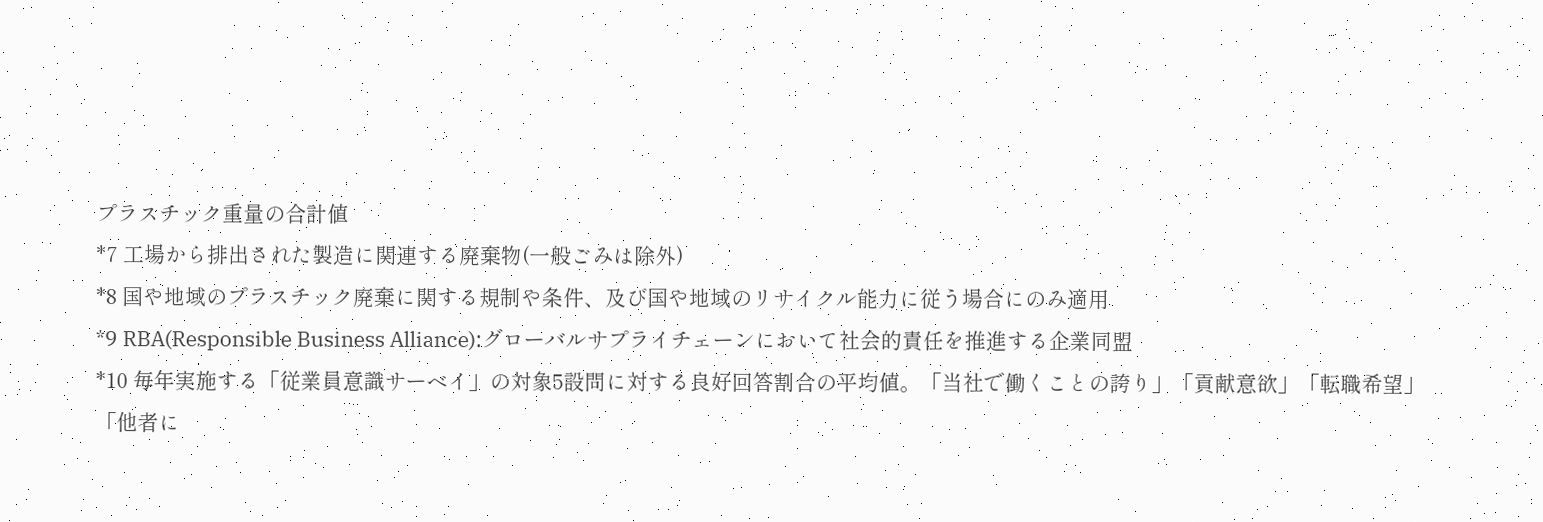プラスチック重量の合計値
*7 工場から排出された製造に関連する廃棄物(一般ごみは除外)
*8 国や地域のプラスチック廃棄に関する規制や条件、及び国や地域のリサイクル能力に従う場合にのみ適用
*9 RBA(Responsible Business Alliance):グローバルサプライチェーンにおいて社会的責任を推進する企業同盟
*10 毎年実施する「従業員意識サーベイ」の対象5設問に対する良好回答割合の平均値。「当社で働くことの誇り」「貢献意欲」「転職希望」「他者に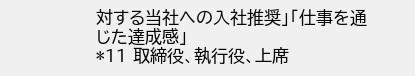対する当社への入社推奨」「仕事を通じた達成感」
*11 取締役、執行役、上席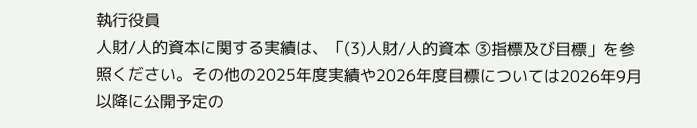執行役員
人財/人的資本に関する実績は、「(3)人財/人的資本 ③指標及び目標」を参照ください。その他の2025年度実績や2026年度目標については2026年9月以降に公開予定の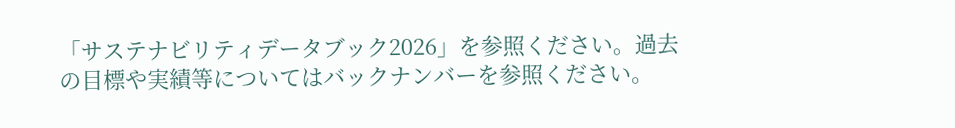「サステナビリティデータブック2026」を参照ください。過去の目標や実績等についてはバックナンバーを参照ください。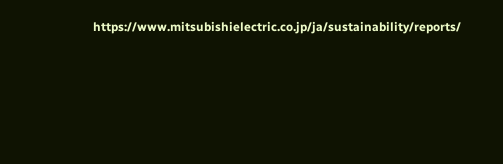https://www.mitsubishielectric.co.jp/ja/sustainability/reports/